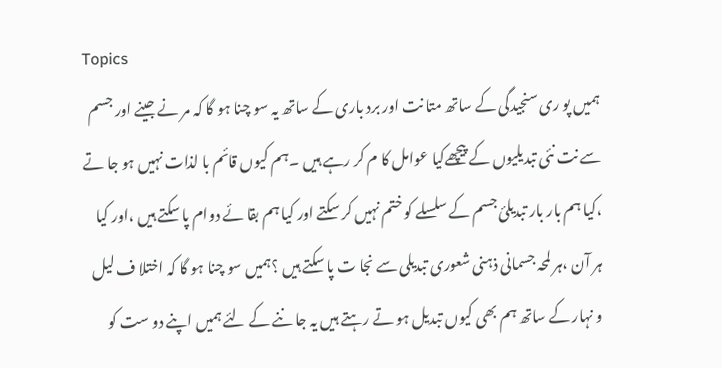Topics
ہمیں پو ری سنجیدگی کے ساتھ متا نت اور برد باری کے ساتھ یہ سو چنا ہو گا کہ مر نے جینے اور جسم سے نت نئی تبدیلیوں کے پیچھےکیا عوامل کا م کر رہے ہیں ۔ہم کیوں قائم با لذات نہیں ہو جا تے ،کیا ہم بار بار تبدیلئ جسم کے سلسلے کو ختم نہیں کر سکتے اور کیا ہم بقا ئے دوام پا سکتے ہیں ،اور کیا ہر آن ،ہر لمحہ جسمانی ذہنی شعوری تبدیلی سے نجا ت پا سکتے ہیں ؟ہمیں سو چنا ہو گا کہ اختلا ف لیل و نہار کے ساتھ ہم بھی کیوں تبدیل ہو تے رہتے ہیں یہ جا ننے کے لئے ہمیں اپنے دو ست کو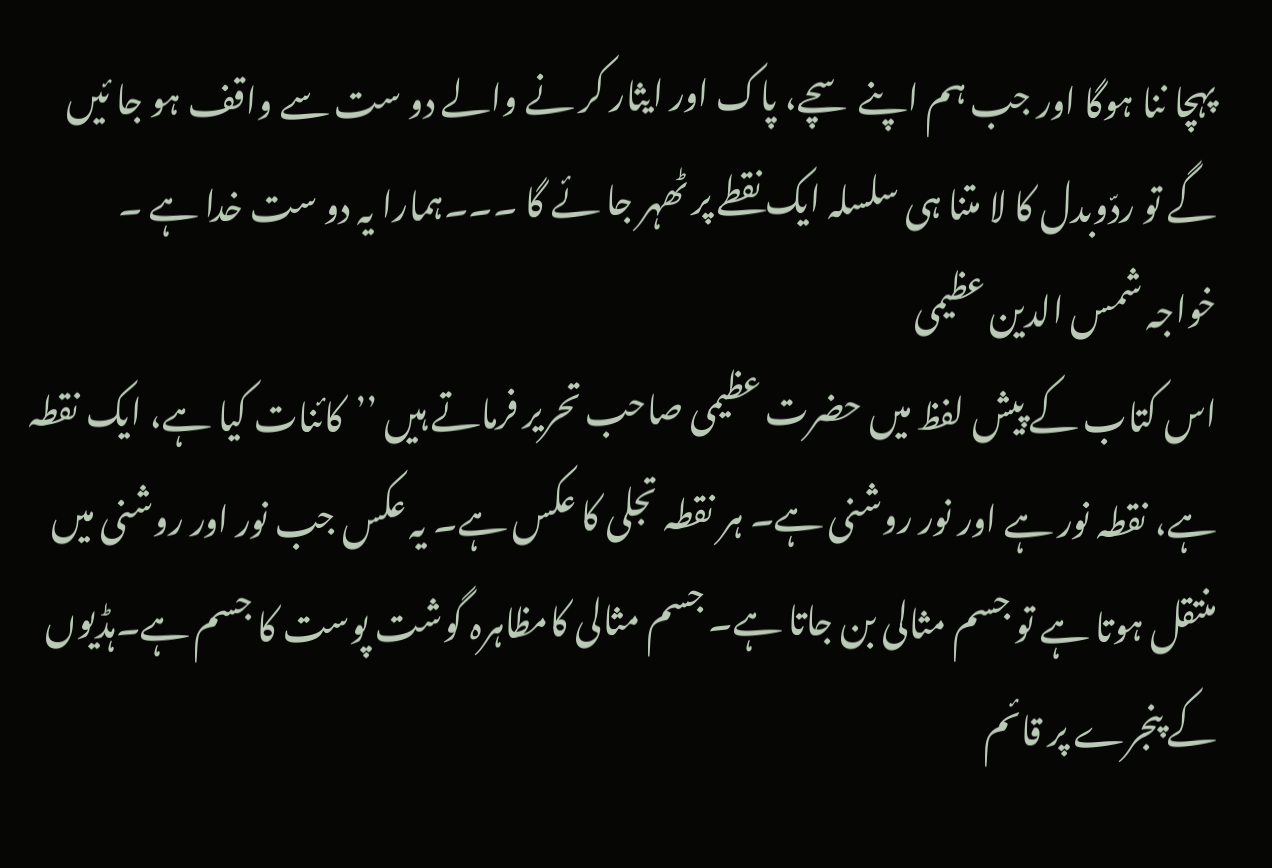پہچا ننا ہوگا اور جب ہم اپنے سچے، پاک اور ایثار کر نے والے دو ست سے واقف ہو جا ئیں گے تو ردّوبدل کا لا متنا ہی سلسلہ ایک نقطے پر ٹھہر جا ئے گا ۔۔۔ہمارا یہ دو ست خدا ہے ۔
خواجہ شمس الدین عظیمی
اس کتاب کے پیش لفظ میں حضرت عظیمی صاحب تحریر فرماتے ہیں ’’کائنات کیا ہے، ایک نقطہ ہے، نقطہ نور ہے اور نور روشنی ہے۔ ہر نقطہ تجلی کا عکس ہے۔ یہ عکس جب نور اور روشنی میں منتقل ہوتا ہے تو جسم مثالی بن جاتا ہے۔ جسم مثالی کامظاہرہ گوشت پوست کا جسم ہے۔ہڈیوں کے پنجرے پر قائم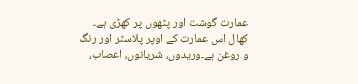عمارت گوشت اور پٹھوں پر کھڑی ہے۔ کھال اس عمارت کے اوپر پلاسٹر اور رنگ و روغن ہے۔وریدوں، شریانوں، اعصاب،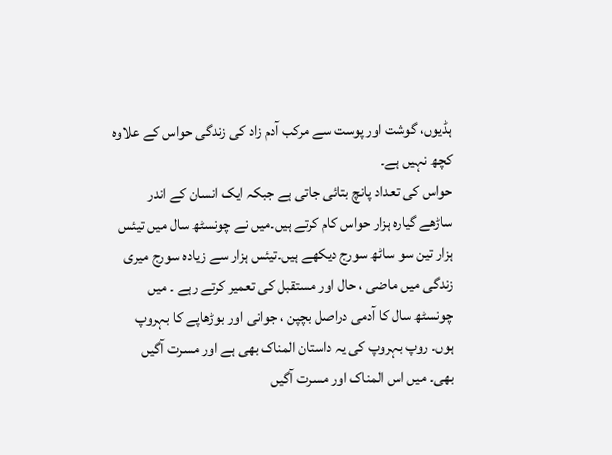ہڈیوں، گوشت اور پوست سے مرکب آدم زاد کی زندگی حواس کے علاوہ کچھ نہیں ہے۔
حواس کی تعداد پانچ بتائی جاتی ہے جبکہ ایک انسان کے اندر ساڑھے گیارہ ہزار حواس کام کرتے ہیں۔میں نے چونسٹھ سال میں تیئس ہزار تین سو ساٹھ سورج دیکھے ہیں۔تیئس ہزار سے زیادہ سورج میری زندگی میں ماضی ، حال اور مستقبل کی تعمیر کرتے رہے ۔ میں چونسٹھ سال کا آدمی دراصل بچپن ، جوانی اور بوڑھاپے کا بہروپ ہوں۔ روپ بہروپ کی یہ داستان المناک بھی ہے اور مسرت آگیں بھی۔ میں اس المناک اور مسرت آگیں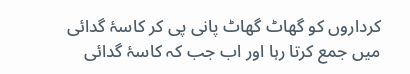کرداروں کو گھاٹ گھاٹ پانی پی کر کاسۂ گدائی میں جمع کرتا رہا اور اب جب کہ کاسۂ گدائی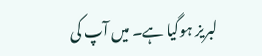لبریز ہوگیا ہے۔ میں آپ کی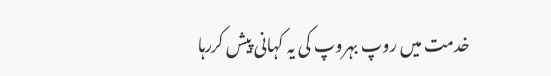خدمت میں روپ بہروپ کی یہ کہانی پیش کررہا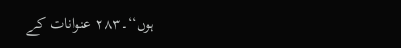ہوں‘‘۔۲۸۳ عنوانات کے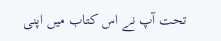تحت آپ نے اس کتاب میں اپنی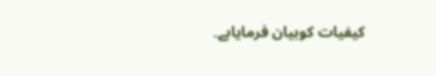کیفیات کوبیان فرمایاہے۔